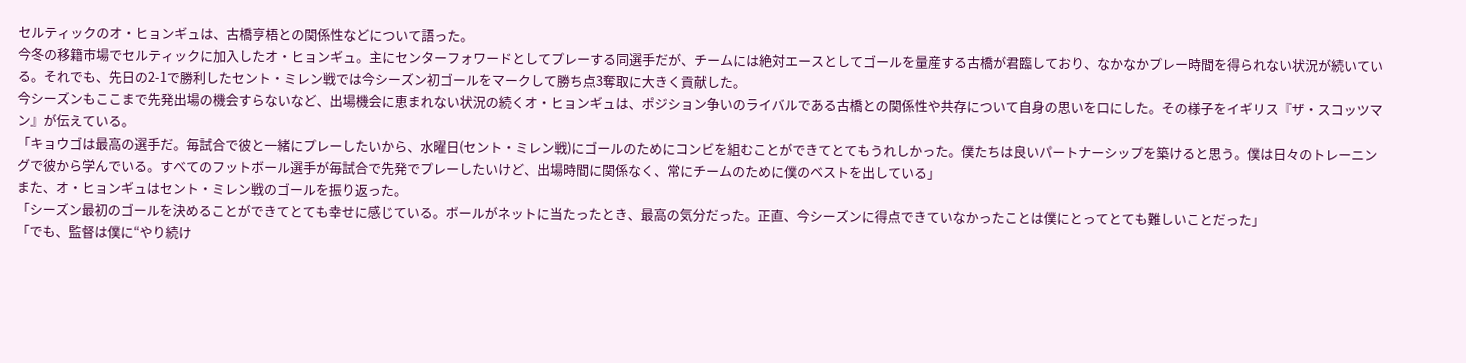セルティックのオ・ヒョンギュは、古橋亨梧との関係性などについて語った。
今冬の移籍市場でセルティックに加入したオ・ヒョンギュ。主にセンターフォワードとしてプレーする同選手だが、チームには絶対エースとしてゴールを量産する古橋が君臨しており、なかなかプレー時間を得られない状況が続いている。それでも、先日の2-1で勝利したセント・ミレン戦では今シーズン初ゴールをマークして勝ち点3奪取に大きく貢献した。
今シーズンもここまで先発出場の機会すらないなど、出場機会に恵まれない状況の続くオ・ヒョンギュは、ポジション争いのライバルである古橋との関係性や共存について自身の思いを口にした。その様子をイギリス『ザ・スコッツマン』が伝えている。
「キョウゴは最高の選手だ。毎試合で彼と一緒にプレーしたいから、水曜日(セント・ミレン戦)にゴールのためにコンビを組むことができてとてもうれしかった。僕たちは良いパートナーシップを築けると思う。僕は日々のトレーニングで彼から学んでいる。すべてのフットボール選手が毎試合で先発でプレーしたいけど、出場時間に関係なく、常にチームのために僕のベストを出している」
また、オ・ヒョンギュはセント・ミレン戦のゴールを振り返った。
「シーズン最初のゴールを決めることができてとても幸せに感じている。ボールがネットに当たったとき、最高の気分だった。正直、今シーズンに得点できていなかったことは僕にとってとても難しいことだった」
「でも、監督は僕に“やり続け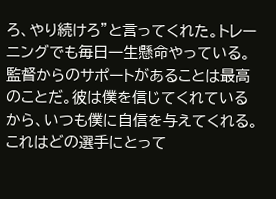ろ、やり続けろ”と言ってくれた。トレーニングでも毎日一生懸命やっている。監督からのサポートがあることは最高のことだ。彼は僕を信じてくれているから、いつも僕に自信を与えてくれる。これはどの選手にとって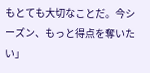もとても大切なことだ。今シーズン、もっと得点を奪いたい」